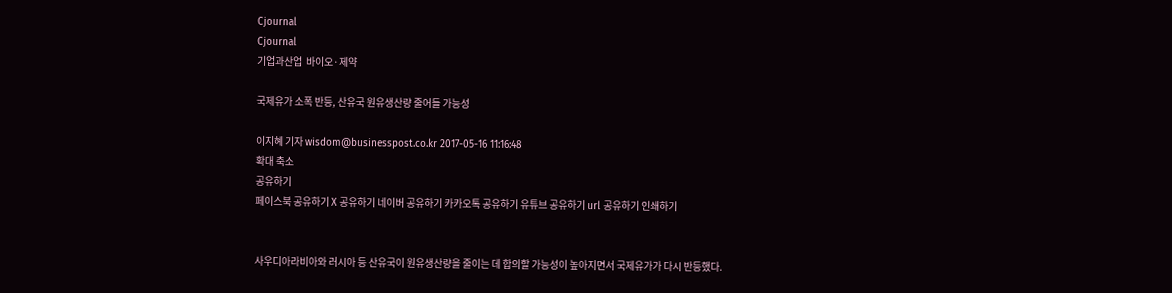Cjournal
Cjournal
기업과산업  바이오·제약

국제유가 소폭 반등, 산유국 원유생산량 줄어들 가능성

이지혜 기자 wisdom@businesspost.co.kr 2017-05-16 11:16:48
확대 축소
공유하기
페이스북 공유하기 X 공유하기 네이버 공유하기 카카오톡 공유하기 유튜브 공유하기 url 공유하기 인쇄하기


사우디아라비아와 러시아 등 산유국이 원유생산량을 줄이는 데 합의할 가능성이 높아지면서 국제유가가 다시 반등했다.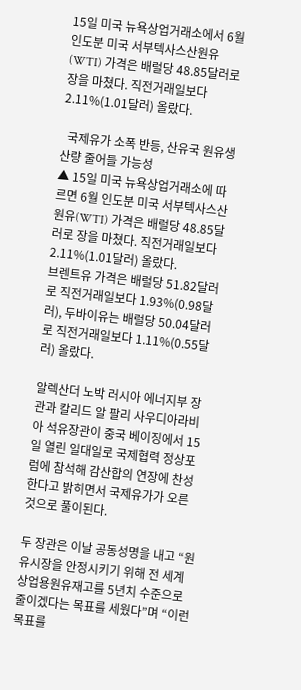15일 미국 뉴욕상업거래소에서 6월 인도분 미국 서부텍사스산원유(WTI) 가격은 배럴당 48.85달러로 장을 마쳤다. 직전거래일보다 2.11%(1.01달러) 올랐다.

  국제유가 소폭 반등, 산유국 원유생산량 줄어들 가능성
▲ 15일 미국 뉴욕상업거래소에 따르면 6월 인도분 미국 서부텍사스산원유(WTI) 가격은 배럴당 48.85달러로 장을 마쳤다. 직전거래일보다 2.11%(1.01달러) 올랐다.
브렌트유 가격은 배럴당 51.82달러로 직전거래일보다 1.93%(0.98달러), 두바이유는 배럴당 50.04달러로 직전거래일보다 1.11%(0.55달러) 올랐다.

알렉산더 노박 러시아 에너지부 장관과 칼리드 알 팔리 사우디아라비아 석유장관이 중국 베이징에서 15일 열린 일대일로 국제협력 정상포럼에 참석해 감산합의 연장에 찬성한다고 밝히면서 국제유가가 오른 것으로 풀이된다.

두 장관은 이날 공동성명을 내고 “원유시장을 안정시키기 위해 전 세계 상업용원유재고를 5년치 수준으로 줄이겠다는 목표를 세웠다”며 “이런 목표를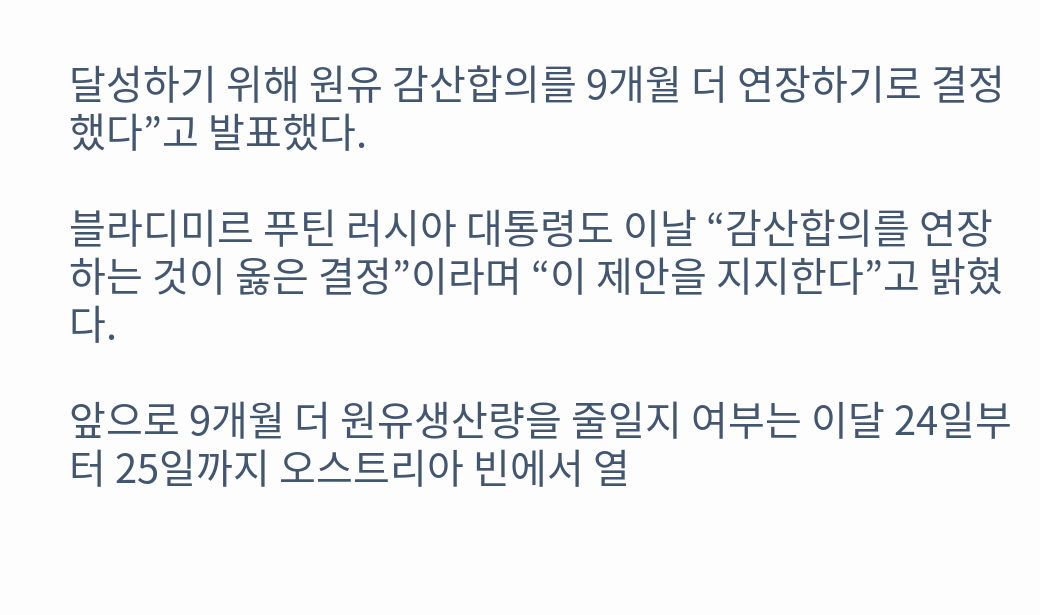달성하기 위해 원유 감산합의를 9개월 더 연장하기로 결정했다”고 발표했다.

블라디미르 푸틴 러시아 대통령도 이날 “감산합의를 연장하는 것이 옳은 결정”이라며 “이 제안을 지지한다”고 밝혔다.

앞으로 9개월 더 원유생산량을 줄일지 여부는 이달 24일부터 25일까지 오스트리아 빈에서 열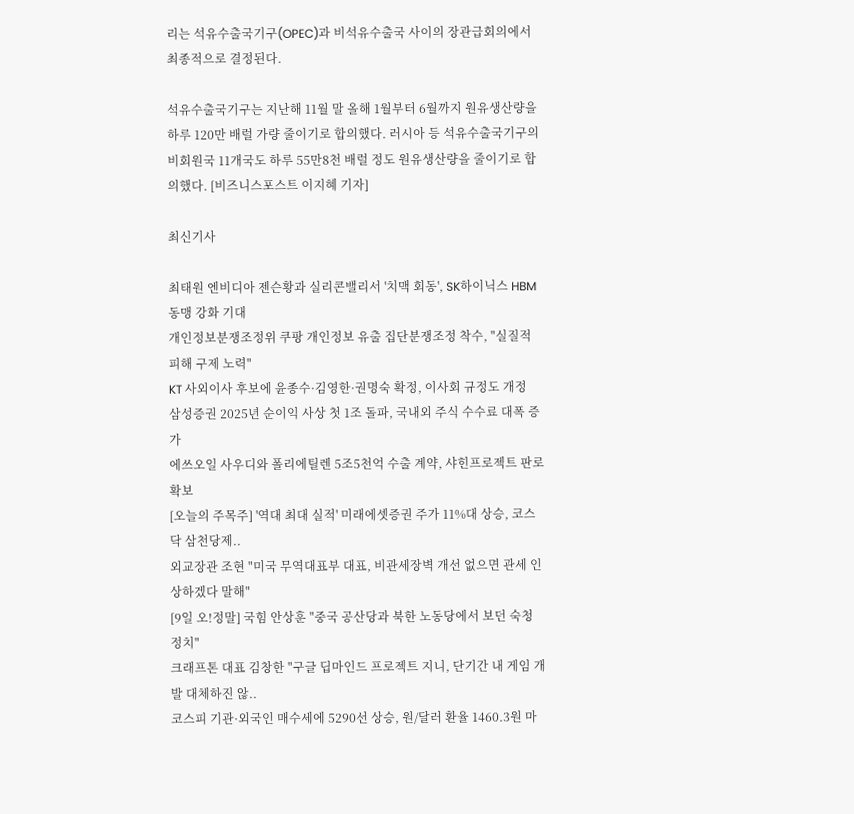리는 석유수출국기구(OPEC)과 비석유수출국 사이의 장관급회의에서 최종적으로 결정된다.

석유수출국기구는 지난해 11월 말 올해 1월부터 6월까지 원유생산량을 하루 120만 배럴 가량 줄이기로 합의했다. 러시아 등 석유수출국기구의 비회원국 11개국도 하루 55만8천 배럴 정도 원유생산량을 줄이기로 합의했다. [비즈니스포스트 이지혜 기자]

최신기사

최태원 엔비디아 젠슨황과 실리콘밸리서 '치맥 회동', SK하이닉스 HBM 동맹 강화 기대
개인정보분쟁조정위 쿠팡 개인정보 유출 집단분쟁조정 착수, "실질적 피해 구제 노력"
KT 사외이사 후보에 윤종수·김영한·권명숙 확정, 이사회 규정도 개정
삼성증권 2025년 순이익 사상 첫 1조 돌파, 국내외 주식 수수료 대폭 증가
에쓰오일 사우디와 폴리에틸렌 5조5천억 수출 계약, 샤힌프로젝트 판로 확보
[오늘의 주목주] '역대 최대 실적' 미래에셋증권 주가 11%대 상승, 코스닥 삼천당제..
외교장관 조현 "미국 무역대표부 대표, 비관세장벽 개선 없으면 관세 인상하겠다 말해"
[9일 오!정말] 국힘 안상훈 "중국 공산당과 북한 노동당에서 보던 숙청 정치"
크래프톤 대표 김창한 "구글 딥마인드 프로젝트 지니, 단기간 내 게임 개발 대체하진 않..
코스피 기관·외국인 매수세에 5290선 상승, 원/달러 환율 1460.3원 마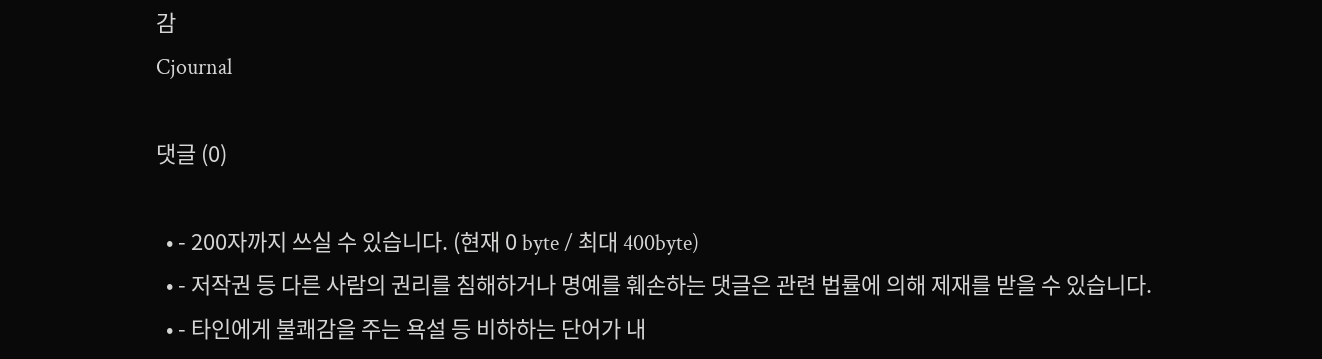감
Cjournal

댓글 (0)

  • - 200자까지 쓰실 수 있습니다. (현재 0 byte / 최대 400byte)
  • - 저작권 등 다른 사람의 권리를 침해하거나 명예를 훼손하는 댓글은 관련 법률에 의해 제재를 받을 수 있습니다.
  • - 타인에게 불쾌감을 주는 욕설 등 비하하는 단어가 내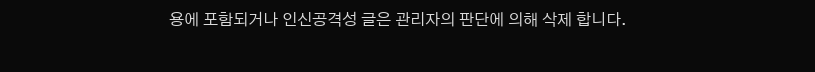용에 포함되거나 인신공격성 글은 관리자의 판단에 의해 삭제 합니다.